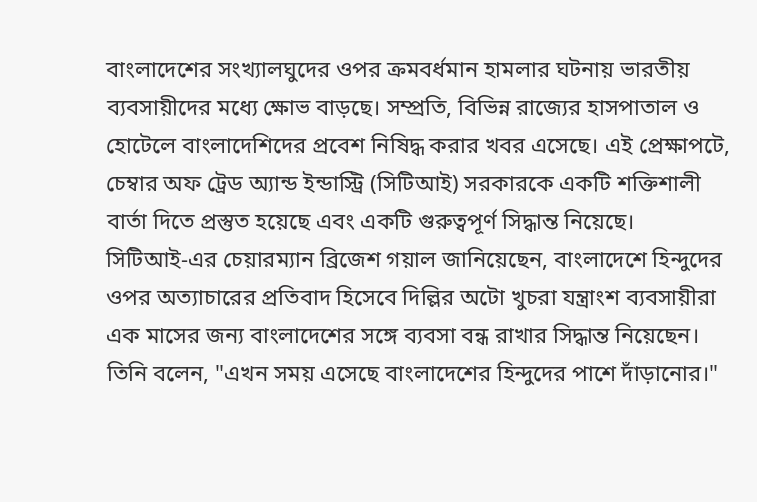বাংলাদেশের সংখ্যালঘুদের ওপর ক্রমবর্ধমান হামলার ঘটনায় ভারতীয় ব্যবসায়ীদের মধ্যে ক্ষোভ বাড়ছে। সম্প্রতি, বিভিন্ন রাজ্যের হাসপাতাল ও হোটেলে বাংলাদেশিদের প্রবেশ নিষিদ্ধ করার খবর এসেছে। এই প্রেক্ষাপটে, চেম্বার অফ ট্রেড অ্যান্ড ইন্ডাস্ট্রি (সিটিআই) সরকারকে একটি শক্তিশালী বার্তা দিতে প্রস্তুত হয়েছে এবং একটি গুরুত্বপূর্ণ সিদ্ধান্ত নিয়েছে।
সিটিআই-এর চেয়ারম্যান ব্রিজেশ গয়াল জানিয়েছেন, বাংলাদেশে হিন্দুদের ওপর অত্যাচারের প্রতিবাদ হিসেবে দিল্লির অটো খুচরা যন্ত্রাংশ ব্যবসায়ীরা এক মাসের জন্য বাংলাদেশের সঙ্গে ব্যবসা বন্ধ রাখার সিদ্ধান্ত নিয়েছেন। তিনি বলেন, "এখন সময় এসেছে বাংলাদেশের হিন্দুদের পাশে দাঁড়ানোর।"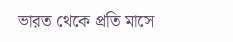ভারত থেকে প্রতি মাসে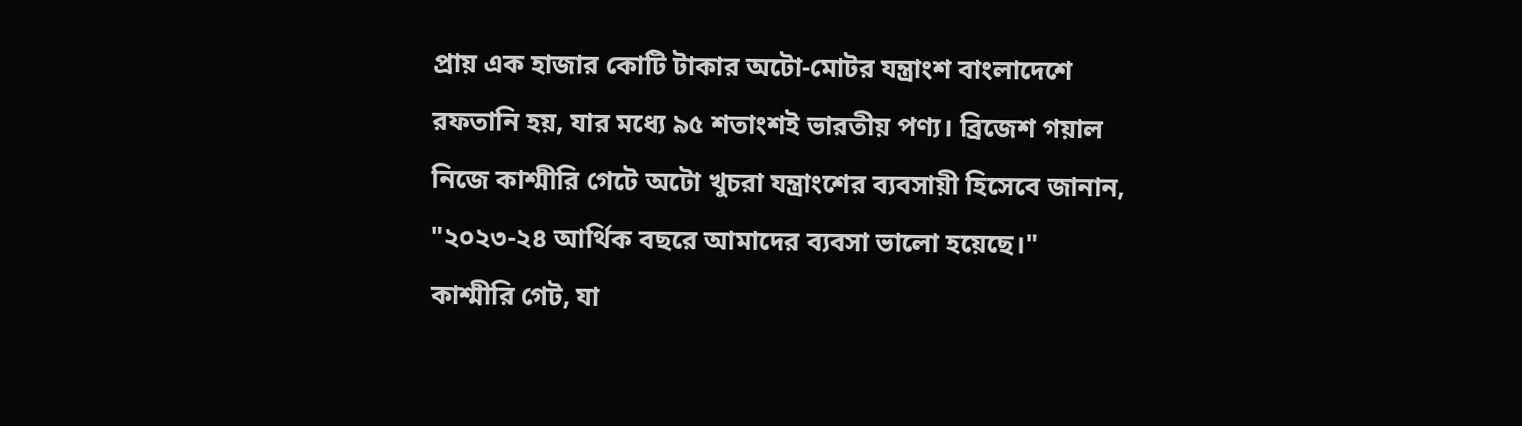প্রায় এক হাজার কোটি টাকার অটো-মোটর যন্ত্রাংশ বাংলাদেশে রফতানি হয়, যার মধ্যে ৯৫ শতাংশই ভারতীয় পণ্য। ব্রিজেশ গয়াল নিজে কাশ্মীরি গেটে অটো খুচরা যন্ত্রাংশের ব্যবসায়ী হিসেবে জানান, "২০২৩-২৪ আর্থিক বছরে আমাদের ব্যবসা ভালো হয়েছে।"
কাশ্মীরি গেট, যা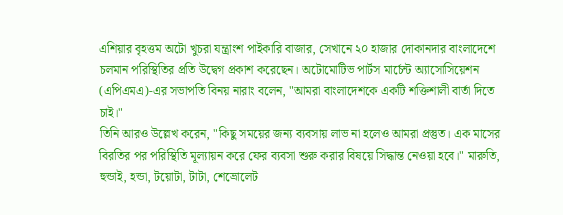এশিয়ার বৃহত্তম অটো খুচরা যন্ত্রাংশ পাইকারি বাজার, সেখানে ২০ হাজার দোকানদার বাংলাদেশে চলমান পরিস্থিতির প্রতি উদ্বেগ প্রকাশ করেছেন। অটোমোটিভ পার্টস মার্চেন্ট অ্যাসোসিয়েশন (এপিএমএ)-এর সভাপতি বিনয় নারাং বলেন, "আমরা বাংলাদেশকে একটি শক্তিশালী বার্তা দিতে চাই।"
তিনি আরও উল্লেখ করেন, "কিছু সময়ের জন্য ব্যবসায় লাভ না হলেও আমরা প্রস্তুত। এক মাসের বিরতির পর পরিস্থিতি মূল্যায়ন করে ফের ব্যবসা শুরু করার বিষয়ে সিদ্ধান্ত নেওয়া হবে।" মারুতি, হুন্ডাই, হন্ডা, টয়োটা, টাটা, শেভ্রোলেট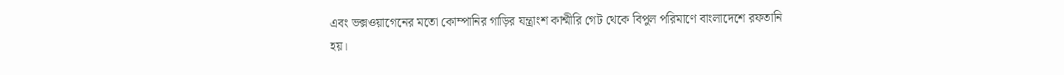এবং ভক্সওয়াগেনের মতো কোম্পানির গাড়ির যন্ত্রাংশ কাশ্মীরি গেট থেকে বিপুল পরিমাণে বাংলাদেশে রফতানি হয়।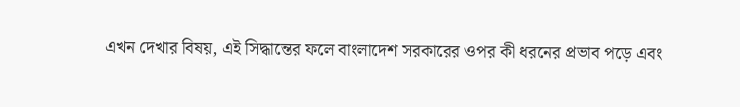এখন দেখার বিষয়, এই সিদ্ধান্তের ফলে বাংলাদেশ সরকারের ওপর কী ধরনের প্রভাব পড়ে এবং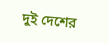দুই দেশের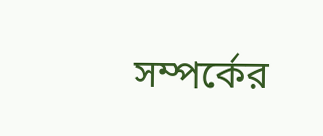সম্পর্কের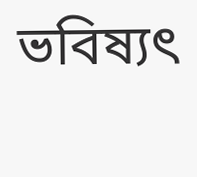ভবিষ্যৎ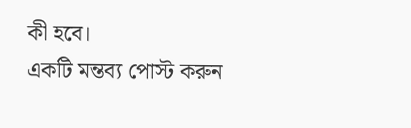কী হবে।
একটি মন্তব্য পোস্ট করুন